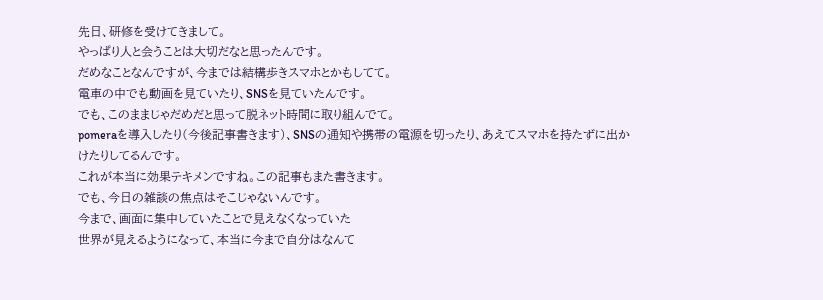先日、研修を受けてきまして。
やっぱり人と会うことは大切だなと思ったんです。
だめなことなんですが、今までは結構歩きスマホとかもしてて。
電車の中でも動画を見ていたり、SNSを見ていたんです。
でも、このままじゃだめだと思って脱ネット時間に取り組んでて。
pomeraを導入したり(今後記事書きます)、SNSの通知や携帯の電源を切ったり、あえてスマホを持たずに出かけたりしてるんです。
これが本当に効果テキメンですね。この記事もまた書きます。
でも、今日の雑談の焦点はそこじゃないんです。
今まで、画面に集中していたことで見えなくなっていた
世界が見えるようになって、本当に今まで自分はなんて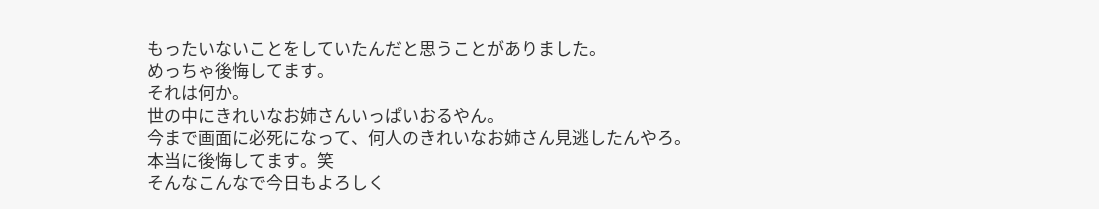もったいないことをしていたんだと思うことがありました。
めっちゃ後悔してます。
それは何か。
世の中にきれいなお姉さんいっぱいおるやん。
今まで画面に必死になって、何人のきれいなお姉さん見逃したんやろ。
本当に後悔してます。笑
そんなこんなで今日もよろしく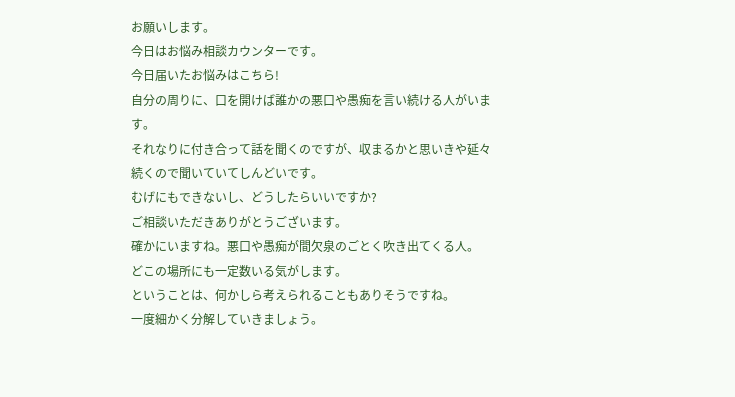お願いします。
今日はお悩み相談カウンターです。
今日届いたお悩みはこちら!
自分の周りに、口を開けば誰かの悪口や愚痴を言い続ける人がいます。
それなりに付き合って話を聞くのですが、収まるかと思いきや延々続くので聞いていてしんどいです。
むげにもできないし、どうしたらいいですか?
ご相談いただきありがとうございます。
確かにいますね。悪口や愚痴が間欠泉のごとく吹き出てくる人。
どこの場所にも一定数いる気がします。
ということは、何かしら考えられることもありそうですね。
一度細かく分解していきましょう。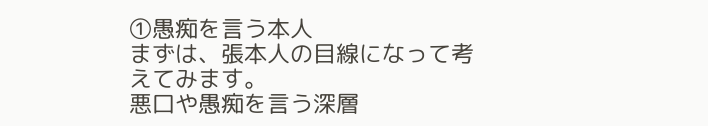①愚痴を言う本人
まずは、張本人の目線になって考えてみます。
悪口や愚痴を言う深層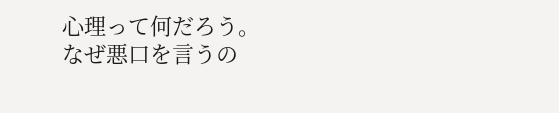心理って何だろう。
なぜ悪口を言うの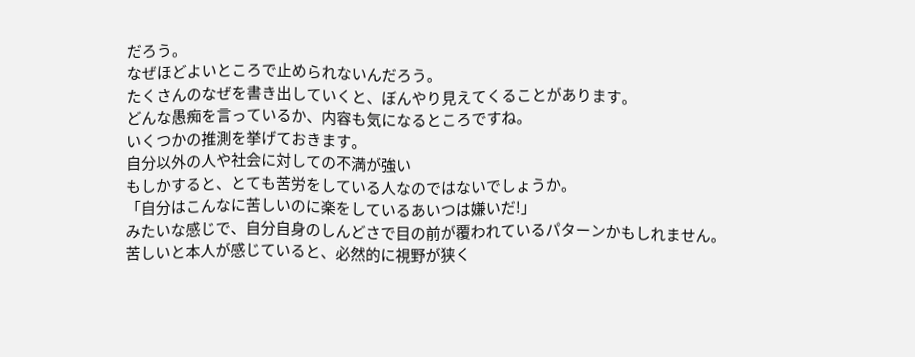だろう。
なぜほどよいところで止められないんだろう。
たくさんのなぜを書き出していくと、ぼんやり見えてくることがあります。
どんな愚痴を言っているか、内容も気になるところですね。
いくつかの推測を挙げておきます。
自分以外の人や社会に対しての不満が強い
もしかすると、とても苦労をしている人なのではないでしょうか。
「自分はこんなに苦しいのに楽をしているあいつは嫌いだ!」
みたいな感じで、自分自身のしんどさで目の前が覆われているパターンかもしれません。
苦しいと本人が感じていると、必然的に視野が狭く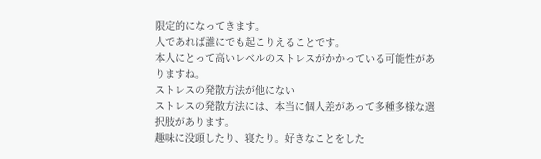限定的になってきます。
人であれば誰にでも起こりえることです。
本人にとって高いレベルのストレスがかかっている可能性がありますね。
ストレスの発散方法が他にない
ストレスの発散方法には、本当に個人差があって多種多様な選択肢があります。
趣味に没頭したり、寝たり。好きなことをした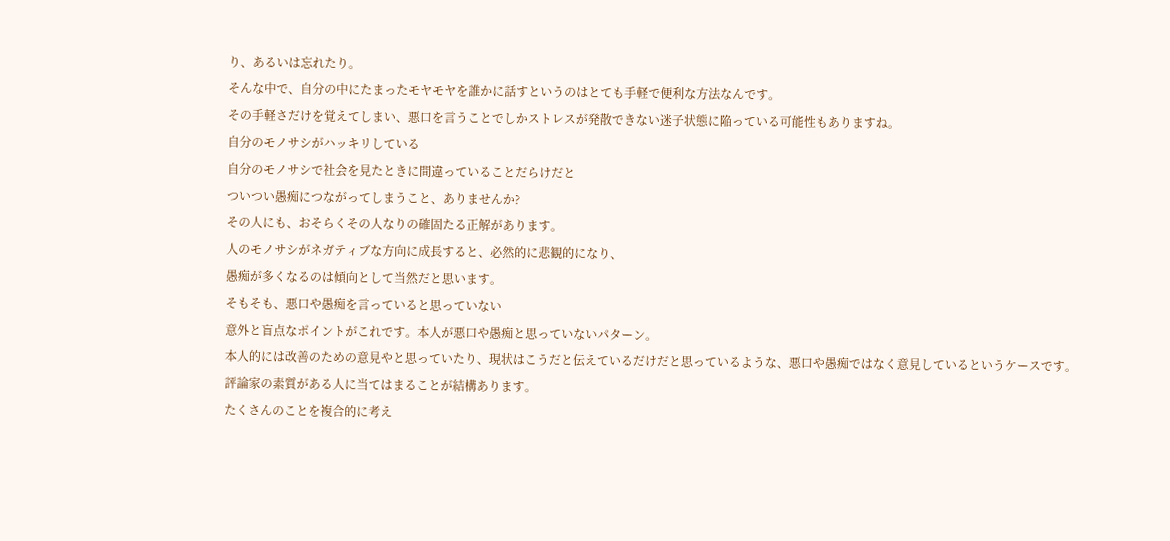り、あるいは忘れたり。
そんな中で、自分の中にたまったモヤモヤを誰かに話すというのはとても手軽で便利な方法なんです。
その手軽さだけを覚えてしまい、悪口を言うことでしかストレスが発散できない迷子状態に陥っている可能性もありますね。
自分のモノサシがハッキリしている
自分のモノサシで社会を見たときに間違っていることだらけだと
ついつい愚痴につながってしまうこと、ありませんか?
その人にも、おそらくその人なりの確固たる正解があります。
人のモノサシがネガティブな方向に成長すると、必然的に悲観的になり、
愚痴が多くなるのは傾向として当然だと思います。
そもそも、悪口や愚痴を言っていると思っていない
意外と盲点なポイントがこれです。本人が悪口や愚痴と思っていないパターン。
本人的には改善のための意見やと思っていたり、現状はこうだと伝えているだけだと思っているような、悪口や愚痴ではなく意見しているというケースです。
評論家の素質がある人に当てはまることが結構あります。
たくさんのことを複合的に考え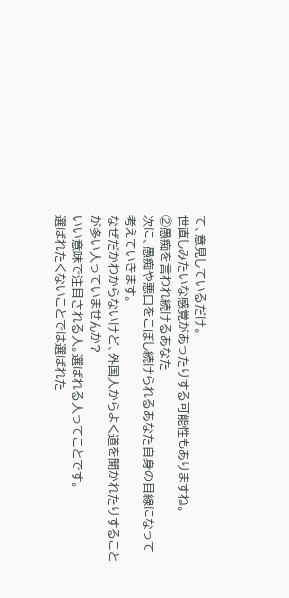て、意見しているだけ。
世直しみたいな感覚があったりする可能性もありますね。
②愚痴を言われ続けるあなた
次に、愚痴や悪口をこぼし続けられるあなた自身の目線になって考えていきます。
なぜだかわからないけど、外国人からよく道を聞かれたりすることが多い人っていませんか?
いい意味で注目される人。選ばれる人ってことです。
選ばれたくないことでは選ばれた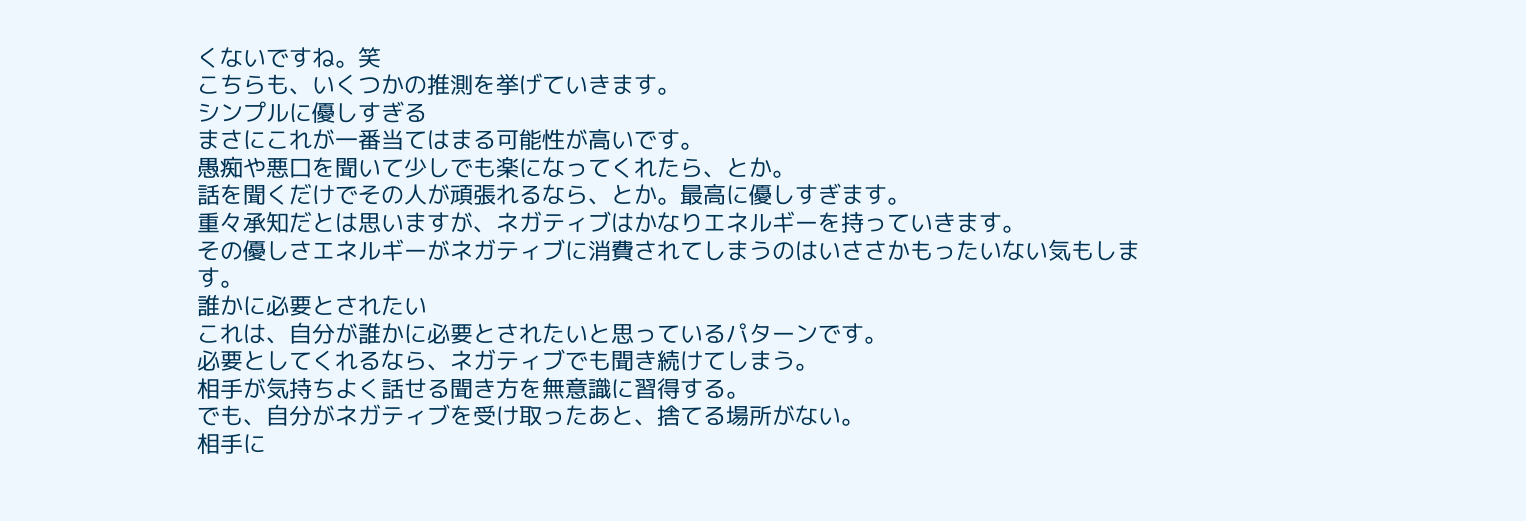くないですね。笑
こちらも、いくつかの推測を挙げていきます。
シンプルに優しすぎる
まさにこれが一番当てはまる可能性が高いです。
愚痴や悪口を聞いて少しでも楽になってくれたら、とか。
話を聞くだけでその人が頑張れるなら、とか。最高に優しすぎます。
重々承知だとは思いますが、ネガティブはかなりエネルギーを持っていきます。
その優しさエネルギーがネガティブに消費されてしまうのはいささかもったいない気もします。
誰かに必要とされたい
これは、自分が誰かに必要とされたいと思っているパターンです。
必要としてくれるなら、ネガティブでも聞き続けてしまう。
相手が気持ちよく話せる聞き方を無意識に習得する。
でも、自分がネガティブを受け取ったあと、捨てる場所がない。
相手に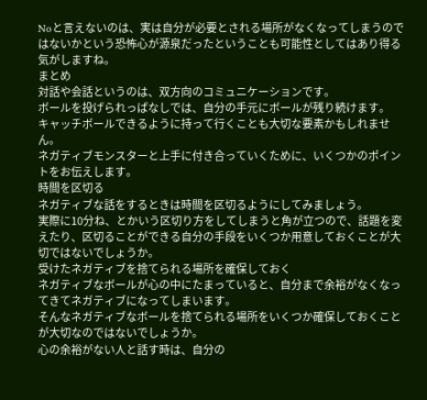Noと言えないのは、実は自分が必要とされる場所がなくなってしまうのではないかという恐怖心が源泉だったということも可能性としてはあり得る気がしますね。
まとめ
対話や会話というのは、双方向のコミュニケーションです。
ボールを投げられっぱなしでは、自分の手元にボールが残り続けます。
キャッチボールできるように持って行くことも大切な要素かもしれません。
ネガティブモンスターと上手に付き合っていくために、いくつかのポイントをお伝えします。
時間を区切る
ネガティブな話をするときは時間を区切るようにしてみましょう。
実際に10分ね、とかいう区切り方をしてしまうと角が立つので、話題を変えたり、区切ることができる自分の手段をいくつか用意しておくことが大切ではないでしょうか。
受けたネガティブを捨てられる場所を確保しておく
ネガティブなボールが心の中にたまっていると、自分まで余裕がなくなってきてネガティブになってしまいます。
そんなネガティブなボールを捨てられる場所をいくつか確保しておくことが大切なのではないでしょうか。
心の余裕がない人と話す時は、自分の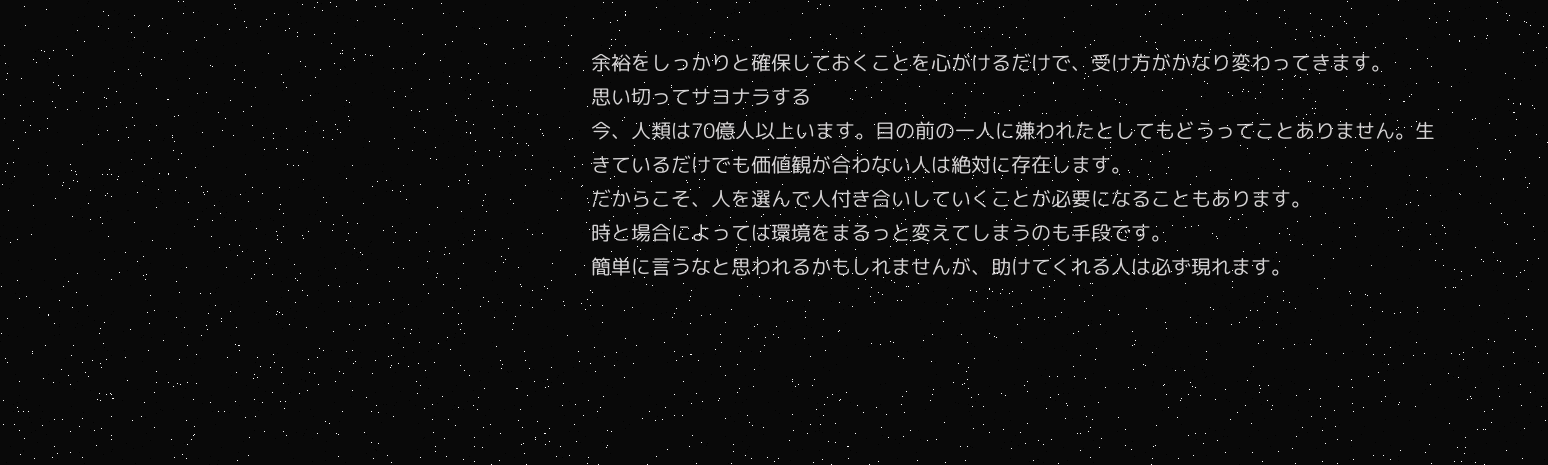余裕をしっかりと確保しておくことを心がけるだけで、受け方がかなり変わってきます。
思い切ってサヨナラする
今、人類は70億人以上います。目の前の一人に嫌われたとしてもどうってことありません。生きているだけでも価値観が合わない人は絶対に存在します。
だからこそ、人を選んで人付き合いしていくことが必要になることもあります。
時と場合によっては環境をまるっと変えてしまうのも手段です。
簡単に言うなと思われるかもしれませんが、助けてくれる人は必ず現れます。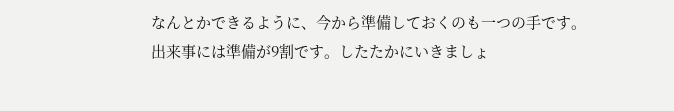なんとかできるように、今から準備しておくのも一つの手です。
出来事には準備が9割です。したたかにいきましょ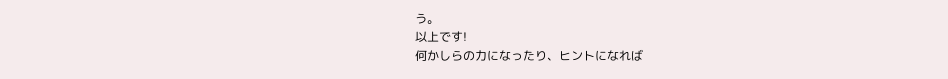う。
以上です!
何かしらの力になったり、ヒントになれば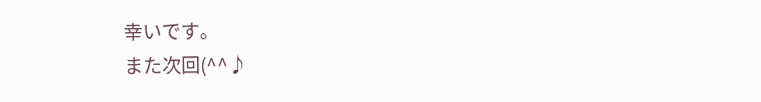幸いです。
また次回(^^♪